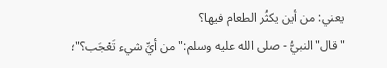يعني: من أين يكثُر الطعام فيها؟
"قال"النبيُّ - صلى الله عليه وسلم:"من أيِّ شيء تَعْجَب؟"؛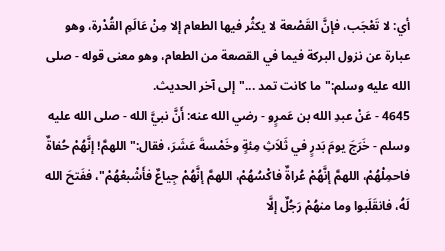أي: لا تَعْجَب، فإنَّ القَصْعة لا يكثُر فيها الطعام إلا مِنْ عَالَمِ القُدْرة، وهو عبارة عن نزول البركة فيما في القصعة من الطعام، وهو معنى قوله - صلى الله عليه وسلم:"ما كانت تمد ..."إلى آخر الحديث.
4645 - عَنْ عبدِ الله بن عَمرٍو - رضي الله عنه: أَنَّ نبيَّ الله - صلى الله عليه وسلم - خَرَجَ يومَ بَدرٍ في ثَلاَثِ مِئةٍ وخَمْسةَ عَشَرَ، فقال:"اللهمَّ! إنَّهُمْ حُفاةٌ فاحمِلْهُمْ، اللهمَّ إنَّهُمْ عُراةٌ فاكْسُهُمْ، اللهمَّ إنَّهُمْ جِياعٌ فأَشْبعْهُمْ"، ففَتحَ الله لَهُ، فانقَلَبوا وما منهُمْ رَجُلٌ إلَّا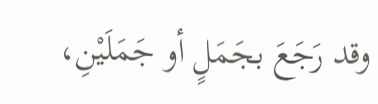وقد رَجَعَ بجَمَلٍ أو جَمَلَيْنِ،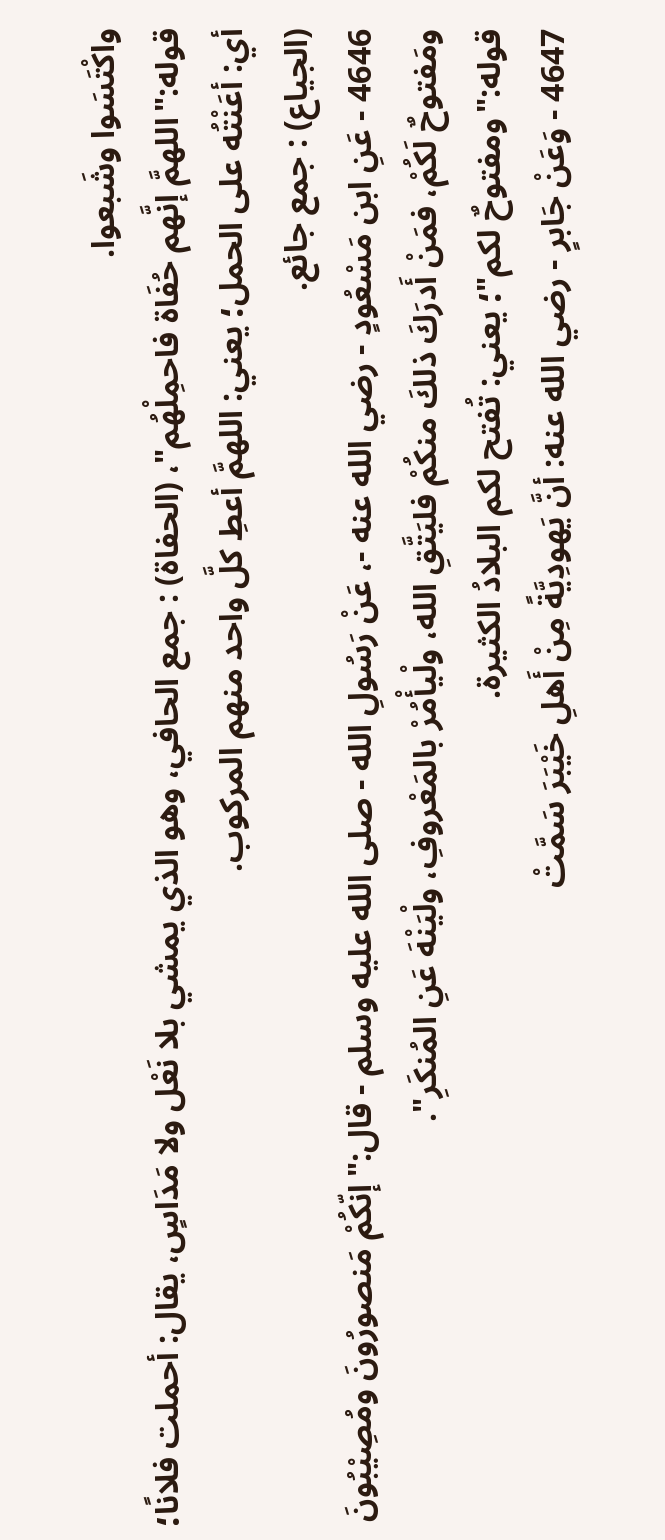واكْتَسَوا وشَبعوا.
قوله:"اللهمَّ إنَّهم حُفَاة فاحمِلْهُم"، (الحفاة) : جمع الحافي، وهو الذي يمشي بلا نَعْل ولا مَدَاسٍ، يقال: أحملت فلانًا؛ أي: أعَنْتُه على الحمل؛ يعني: اللهمَّ أعطِ كلَّ واحد منهم المركوب.
(الجياع) : جمع جائع.
4646 - عَنِ ابن مَسْعُودٍ - رضي الله عنه -، عَنْ رَسُولِ الله - صلى الله عليه وسلم - قال:"إنّكُمْ مَنصورُونَ ومُصِيْبُونَ ومَفتوحٌ لَكُمْ، فمَنْ أَدرَكَ ذلكَ منكُمْ فليَتَّقِ الله، ولْيأْمُرْ بالمَعْروفِ، ولْيَنْهَ عَنِ المُنكَرِ".
قوله:"ومفتوحٌ لكم"؛ يعني: تُفتح لكم البلادُ الكثيرة.
4647 - وَعَنْ جَابرٍ - رضي الله عنه: أنَّ يَهودِيَّةً مِنْ أَهلِ خَيْبَرَ سَمَّتْ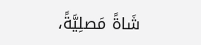شَاةً مَصلِيَّةً،